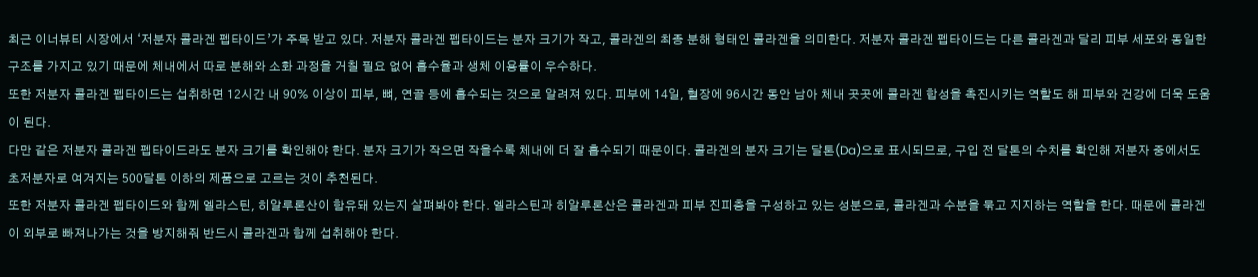최근 이너뷰티 시장에서 ‘저분자 콜라겐 펩타이드’가 주목 받고 있다. 저분자 콜라겐 펩타이드는 분자 크기가 작고, 콜라겐의 최종 분해 형태인 콜라겐을 의미한다. 저분자 콜라겐 펩타이드는 다른 콜라겐과 달리 피부 세포와 동일한 구조를 가지고 있기 때문에 체내에서 따로 분해와 소화 과정을 거칠 필요 없어 흡수율과 생체 이용률이 우수하다.
또한 저분자 콜라겐 펩타이드는 섭취하면 12시간 내 90% 이상이 피부, 뼈, 연골 등에 흡수되는 것으로 알려져 있다. 피부에 14일, 혈장에 96시간 동안 남아 체내 곳곳에 콜라겐 합성을 촉진시키는 역할도 해 피부와 건강에 더욱 도움이 된다.
다만 같은 저분자 콜라겐 펩타이드라도 분자 크기를 확인해야 한다. 분자 크기가 작으면 작을수록 체내에 더 잘 흡수되기 때문이다. 콜라겐의 분자 크기는 달톤(Da)으로 표시되므로, 구입 전 달톤의 수치를 확인해 저분자 중에서도 초저분자로 여겨지는 500달톤 이하의 제품으로 고르는 것이 추천된다.
또한 저분자 콜라겐 펩타이드와 함께 엘라스틴, 히알루론산이 함유돼 있는지 살펴봐야 한다. 엘라스틴과 히알루론산은 콜라겐과 피부 진피층을 구성하고 있는 성분으로, 콜라겐과 수분을 묶고 지지하는 역할을 한다. 때문에 콜라겐이 외부로 빠져나가는 것을 방지해줘 반드시 콜라겐과 함께 섭취해야 한다.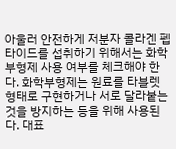아울러 안전하게 저분자 콜라겐 펩타이드를 섭취하기 위해서는 화학부형제 사용 여부를 체크해야 한다. 화학부형제는 원료를 타블렛 형태로 구현하거나 서로 달라붙는 것을 방지하는 등을 위해 사용된다. 대표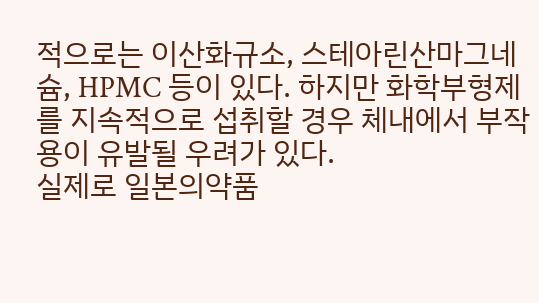적으로는 이산화규소, 스테아린산마그네슘, HPMC 등이 있다. 하지만 화학부형제를 지속적으로 섭취할 경우 체내에서 부작용이 유발될 우려가 있다.
실제로 일본의약품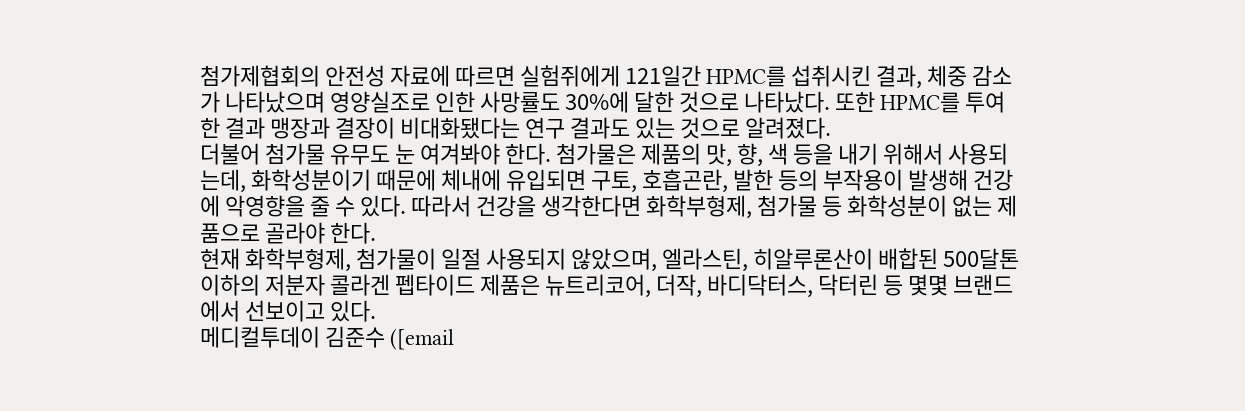첨가제협회의 안전성 자료에 따르면 실험쥐에게 121일간 HPMC를 섭취시킨 결과, 체중 감소가 나타났으며 영양실조로 인한 사망률도 30%에 달한 것으로 나타났다. 또한 HPMC를 투여한 결과 맹장과 결장이 비대화됐다는 연구 결과도 있는 것으로 알려졌다.
더불어 첨가물 유무도 눈 여겨봐야 한다. 첨가물은 제품의 맛, 향, 색 등을 내기 위해서 사용되는데, 화학성분이기 때문에 체내에 유입되면 구토, 호흡곤란, 발한 등의 부작용이 발생해 건강에 악영향을 줄 수 있다. 따라서 건강을 생각한다면 화학부형제, 첨가물 등 화학성분이 없는 제품으로 골라야 한다.
현재 화학부형제, 첨가물이 일절 사용되지 않았으며, 엘라스틴, 히알루론산이 배합된 500달톤 이하의 저분자 콜라겐 펩타이드 제품은 뉴트리코어, 더작, 바디닥터스, 닥터린 등 몇몇 브랜드에서 선보이고 있다.
메디컬투데이 김준수 ([email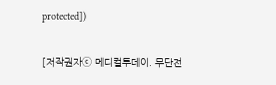protected])

[저작권자ⓒ 메디컬투데이. 무단전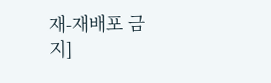재-재배포 금지]